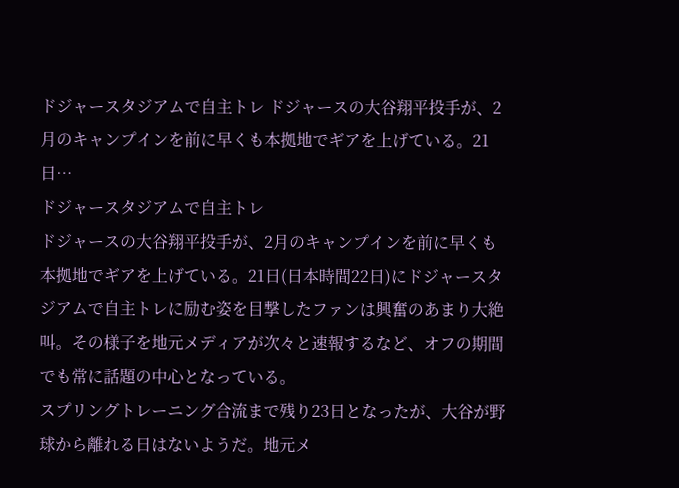ドジャースタジアムで自主トレ ドジャースの大谷翔平投手が、2月のキャンプインを前に早くも本拠地でギアを上げている。21日…
ドジャースタジアムで自主トレ
ドジャースの大谷翔平投手が、2月のキャンプインを前に早くも本拠地でギアを上げている。21日(日本時間22日)にドジャースタジアムで自主トレに励む姿を目撃したファンは興奮のあまり大絶叫。その様子を地元メディアが次々と速報するなど、オフの期間でも常に話題の中心となっている。
スプリングトレーニング合流まで残り23日となったが、大谷が野球から離れる日はないようだ。地元メ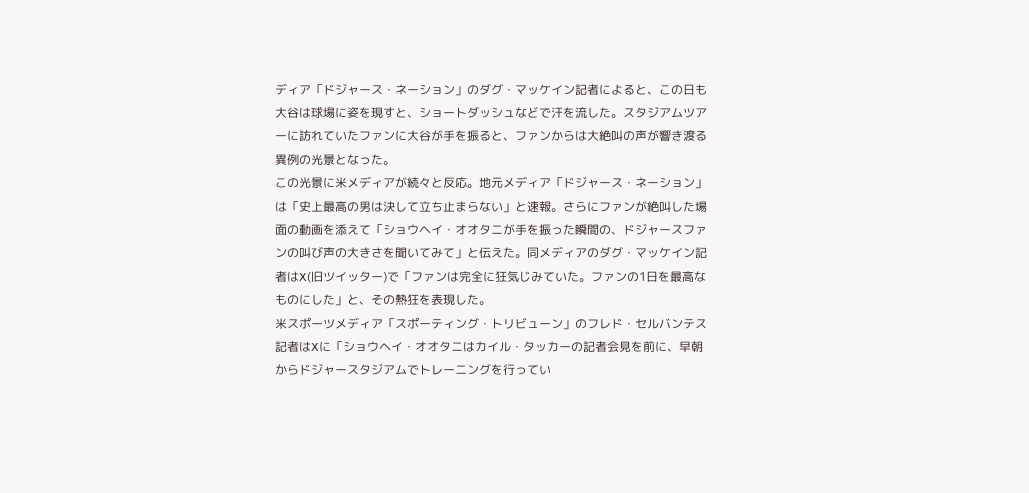ディア「ドジャース・ネーション」のダグ・マッケイン記者によると、この日も大谷は球場に姿を現すと、ショートダッシュなどで汗を流した。スタジアムツアーに訪れていたファンに大谷が手を振ると、ファンからは大絶叫の声が響き渡る異例の光景となった。
この光景に米メディアが続々と反応。地元メディア「ドジャース・ネーション」は「史上最高の男は決して立ち止まらない」と速報。さらにファンが絶叫した場面の動画を添えて「ショウヘイ・オオタニが手を振った瞬間の、ドジャースファンの叫び声の大きさを聞いてみて」と伝えた。同メディアのダグ・マッケイン記者はX(旧ツイッター)で「ファンは完全に狂気じみていた。ファンの1日を最高なものにした」と、その熱狂を表現した。
米スポーツメディア「スポーティング・トリビューン」のフレド・セルバンテス記者はXに「ショウヘイ・オオタニはカイル・タッカーの記者会見を前に、早朝からドジャースタジアムでトレーニングを行ってい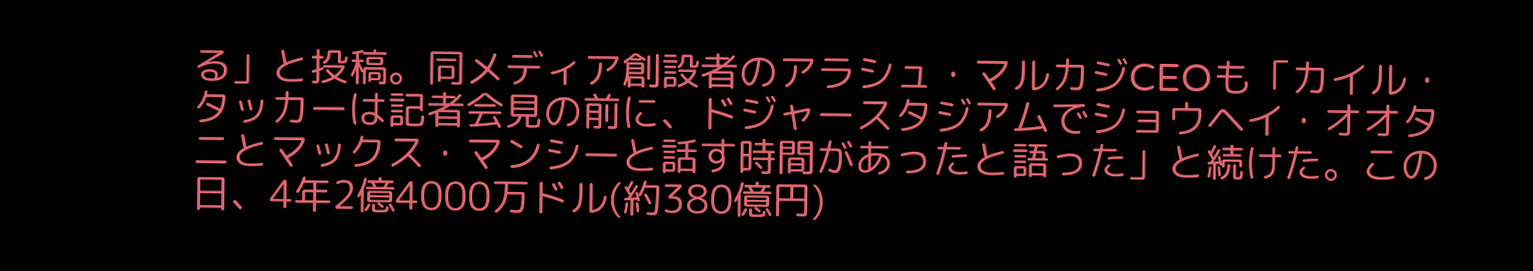る」と投稿。同メディア創設者のアラシュ・マルカジCEOも「カイル・タッカーは記者会見の前に、ドジャースタジアムでショウヘイ・オオタニとマックス・マンシーと話す時間があったと語った」と続けた。この日、4年2億4000万ドル(約380億円)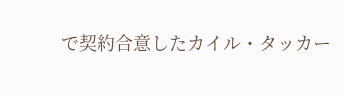で契約合意したカイル・タッカー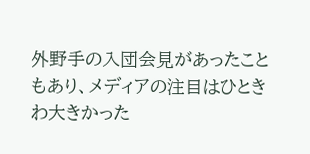外野手の入団会見があったこともあり、メディアの注目はひときわ大きかった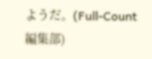ようだ。(Full-Count編集部)